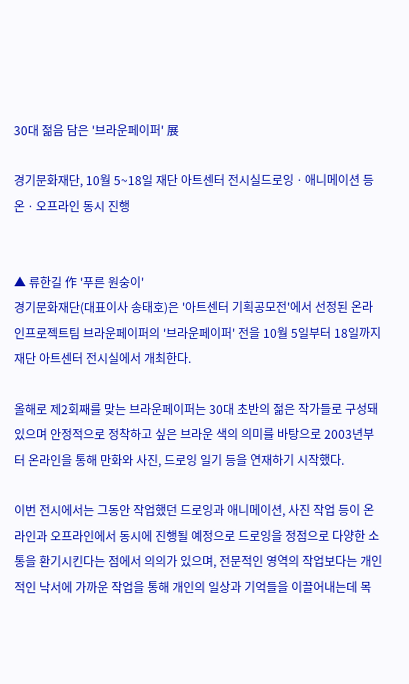30대 젊음 담은 '브라운페이퍼' 展

경기문화재단, 10월 5~18일 재단 아트센터 전시실드로잉ㆍ애니메이션 등 온ㆍ오프라인 동시 진행


▲ 류한길 作 '푸른 원숭이'
경기문화재단(대표이사 송태호)은 '아트센터 기획공모전'에서 선정된 온라인프로젝트팀 브라운페이퍼의 '브라운페이퍼' 전을 10월 5일부터 18일까지 재단 아트센터 전시실에서 개최한다.

올해로 제2회째를 맞는 브라운페이퍼는 30대 초반의 젊은 작가들로 구성돼 있으며 안정적으로 정착하고 싶은 브라운 색의 의미를 바탕으로 2003년부터 온라인을 통해 만화와 사진, 드로잉 일기 등을 연재하기 시작했다.

이번 전시에서는 그동안 작업했던 드로잉과 애니메이션, 사진 작업 등이 온라인과 오프라인에서 동시에 진행될 예정으로 드로잉을 정점으로 다양한 소통을 환기시킨다는 점에서 의의가 있으며, 전문적인 영역의 작업보다는 개인적인 낙서에 가까운 작업을 통해 개인의 일상과 기억들을 이끌어내는데 목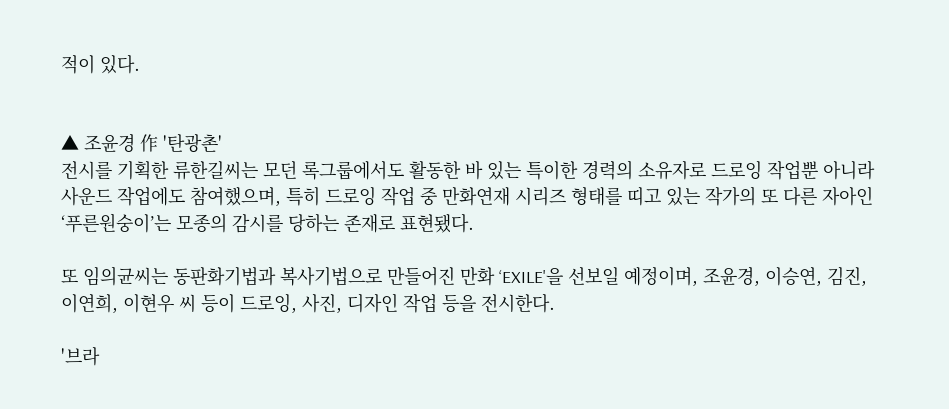적이 있다.


▲ 조윤경 作 '탄광촌'
전시를 기획한 류한길씨는 모던 록그룹에서도 활동한 바 있는 특이한 경력의 소유자로 드로잉 작업뿐 아니라 사운드 작업에도 참여했으며, 특히 드로잉 작업 중 만화연재 시리즈 형태를 띠고 있는 작가의 또 다른 자아인 ‘푸른원숭이’는 모종의 감시를 당하는 존재로 표현됐다.

또 임의균씨는 동판화기법과 복사기법으로 만들어진 만화 ‘EXILE'을 선보일 예정이며, 조윤경, 이승연, 김진, 이연희, 이현우 씨 등이 드로잉, 사진, 디자인 작업 등을 전시한다.

'브라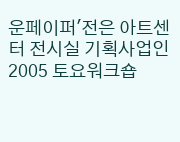운페이퍼'전은 아트센터 전시실 기획사업인 2005 토요워크숍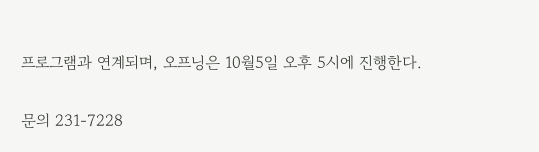프로그램과 연계되며, 오프닝은 10월5일 오후 5시에 진행한다.

문의 231-7228